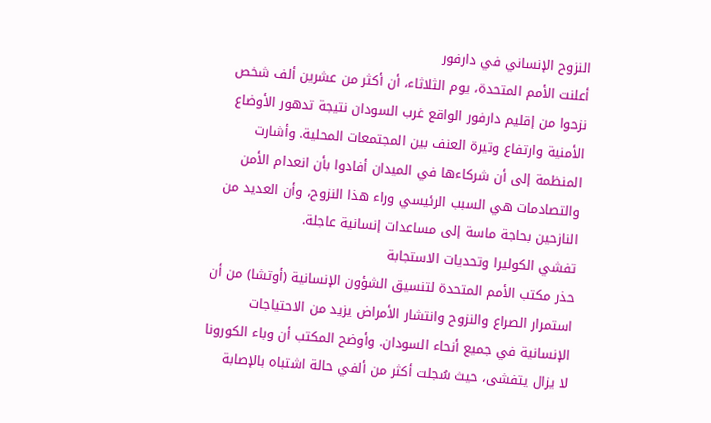النزوح الإنساني في دارفور
أعلنت الأمم المتحدة، يوم الثلاثاء، أن أكثر من عشرين ألف شخص نزحوا من إقليم دارفور الواقع غرب السودان نتيجة تدهور الأوضاع الأمنية وارتفاع وتيرة العنف بين المجتمعات المحلية. وأشارت المنظمة إلى أن شركاءها في الميدان أفادوا بأن انعدام الأمن والتصادمات هي السبب الرئيسي وراء هذا النزوح، وأن العديد من النازحين بحاجة ماسة إلى مساعدات إنسانية عاجلة.
تفشي الكوليرا وتحديات الاستجابة
حذر مكتب الأمم المتحدة لتنسيق الشؤون الإنسانية (أوتشا) من أن استمرار الصراع والنزوح وانتشار الأمراض يزيد من الاحتياجات الإنسانية في جميع أنحاء السودان. وأوضح المكتب أن وباء الكورونا لا يزال يتفشى، حيث سُجلت أكثر من ألفي حالة اشتباه بالإصابة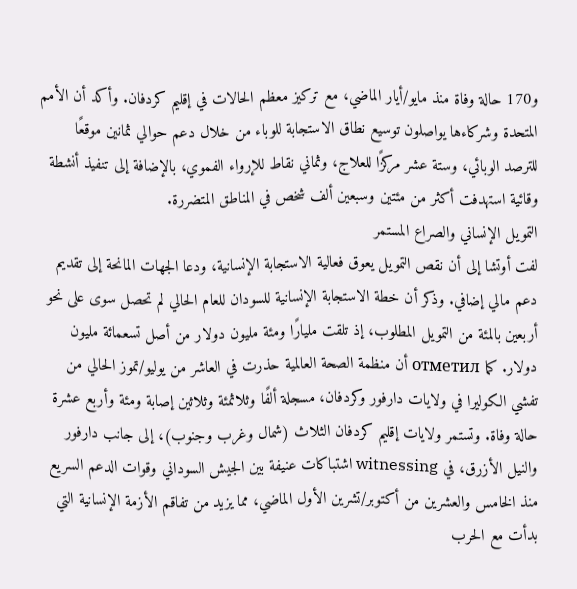و170 حالة وفاة منذ مايو/أيار الماضي، مع تركيز معظم الحالات في إقليم كردفان. وأكد أن الأمم المتحدة وشركاءها يواصلون توسيع نطاق الاستجابة للوباء من خلال دعم حوالي ثمانين موقعًا للترصد الوبائي، وستة عشر مركزًا للعلاج، وثماني نقاط للإرواء الفموي، بالإضافة إلى تنفيذ أنشطة وقائية استهدفت أكثر من مئتين وسبعين ألف شخص في المناطق المتضررة.
التمويل الإنساني والصراع المستمر
لفت أوتشا إلى أن نقص التمويل يعوق فعالية الاستجابة الإنسانية، ودعا الجهات المانحة إلى تقديم دعم مالي إضافي. وذكر أن خطة الاستجابة الإنسانية للسودان للعام الحالي لم تحصل سوى على نحو أربعين بالمئة من التمويل المطلوب، إذ تلقت مليارًا ومئة مليون دولار من أصل تسعمائة مليون دولار. كما отметил أن منظمة الصحة العالمية حذرت في العاشر من يوليو/تموز الحالي من تفشي الكوليرا في ولايات دارفور وكردفان، مسجلة ألفًا وثلاثمئة وثلاثين إصابة ومئة وأربع عشرة حالة وفاة. وتستمر ولايات إقليم كردفان الثلاث (شمال وغرب وجنوب)، إلى جانب دارفور والنيل الأزرق، في witnessing اشتباكات عنيفة بين الجيش السوداني وقوات الدعم السريع منذ الخامس والعشرين من أكتوبر/تشرين الأول الماضي، مما يزيد من تفاقم الأزمة الإنسانية التي بدأت مع الحرب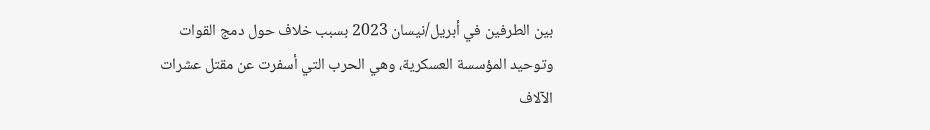بين الطرفين في أبريل/نيسان 2023 بسبب خلاف حول دمج القوات وتوحيد المؤسسة العسكرية، وهي الحرب التي أسفرت عن مقتل عشرات الآلاف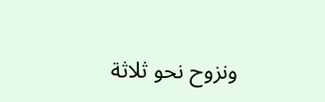ونزوح نحو ثلاثة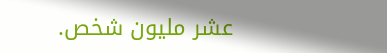عشر مليون شخص.